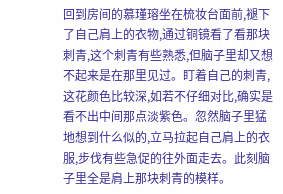回到房间的慕瑾瑢坐在梳妆台面前,褪下了自己肩上的衣物,通过铜镜看了看那块刺青,这个刺青有些熟悉,但脑子里却又想不起来是在那里见过。盯着自己的刺青,这花颜色比较深,如若不仔细对比,确实是看不出中间那点淡紫色。忽然脑子里猛地想到什么似的,立马拉起自己肩上的衣服,步伐有些急促的往外面走去。此刻脑子里全是肩上那块刺青的模样。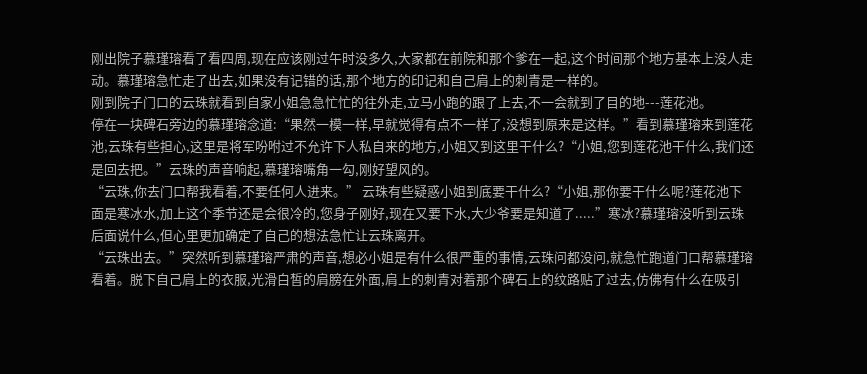刚出院子慕瑾瑢看了看四周,现在应该刚过午时没多久,大家都在前院和那个爹在一起,这个时间那个地方基本上没人走动。慕瑾瑢急忙走了出去,如果没有记错的话,那个地方的印记和自己肩上的刺青是一样的。
刚到院子门口的云珠就看到自家小姐急急忙忙的往外走,立马小跑的跟了上去,不一会就到了目的地---莲花池。
停在一块碑石旁边的慕瑾瑢念道:“果然一模一样,早就觉得有点不一样了,没想到原来是这样。”看到慕瑾瑢来到莲花池,云珠有些担心,这里是将军吩咐过不允许下人私自来的地方,小姐又到这里干什么?“小姐,您到莲花池干什么,我们还是回去把。”云珠的声音响起,慕瑾瑢嘴角一勾,刚好望风的。
“云珠,你去门口帮我看着,不要任何人进来。” 云珠有些疑惑小姐到底要干什么?“小姐,那你要干什么呢?莲花池下面是寒冰水,加上这个季节还是会很冷的,您身子刚好,现在又要下水,大少爷要是知道了.....”寒冰?慕瑾瑢没听到云珠后面说什么,但心里更加确定了自己的想法急忙让云珠离开。
“云珠出去。”突然听到慕瑾瑢严肃的声音,想必小姐是有什么很严重的事情,云珠问都没问,就急忙跑道门口帮慕瑾瑢看着。脱下自己肩上的衣服,光滑白皙的肩膀在外面,肩上的刺青对着那个碑石上的纹路贴了过去,仿佛有什么在吸引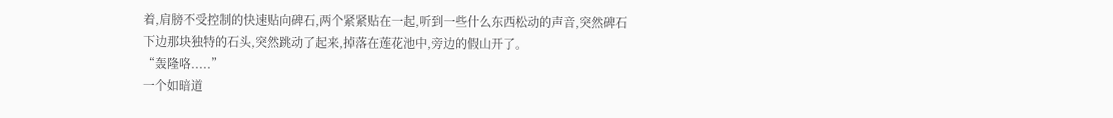着,肩膀不受控制的快速贴向碑石,两个紧紧贴在一起,听到一些什么东西松动的声音,突然碑石下边那块独特的石头,突然跳动了起来,掉落在莲花池中,旁边的假山开了。
“轰隆咯.....”
一个如暗道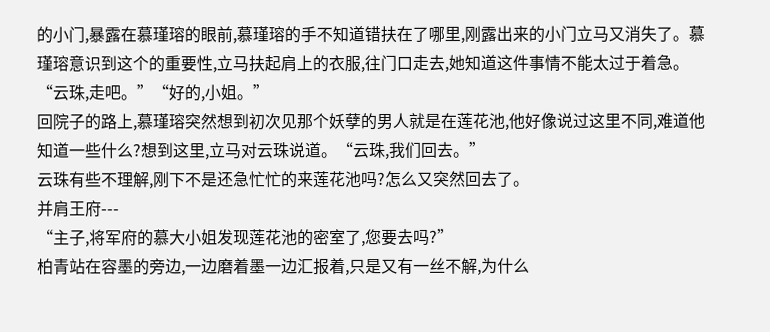的小门,暴露在慕瑾瑢的眼前,慕瑾瑢的手不知道错扶在了哪里,刚露出来的小门立马又消失了。慕瑾瑢意识到这个的重要性,立马扶起肩上的衣服,往门口走去,她知道这件事情不能太过于着急。
“云珠,走吧。”“好的,小姐。”
回院子的路上,慕瑾瑢突然想到初次见那个妖孽的男人就是在莲花池,他好像说过这里不同,难道他知道一些什么?想到这里,立马对云珠说道。“云珠,我们回去。”
云珠有些不理解,刚下不是还急忙忙的来莲花池吗?怎么又突然回去了。
并肩王府---
“主子,将军府的慕大小姐发现莲花池的密室了,您要去吗?”
柏青站在容墨的旁边,一边磨着墨一边汇报着,只是又有一丝不解,为什么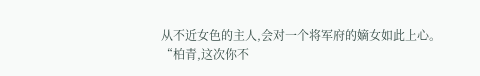从不近女色的主人,会对一个将军府的嫡女如此上心。
“柏青,这次你不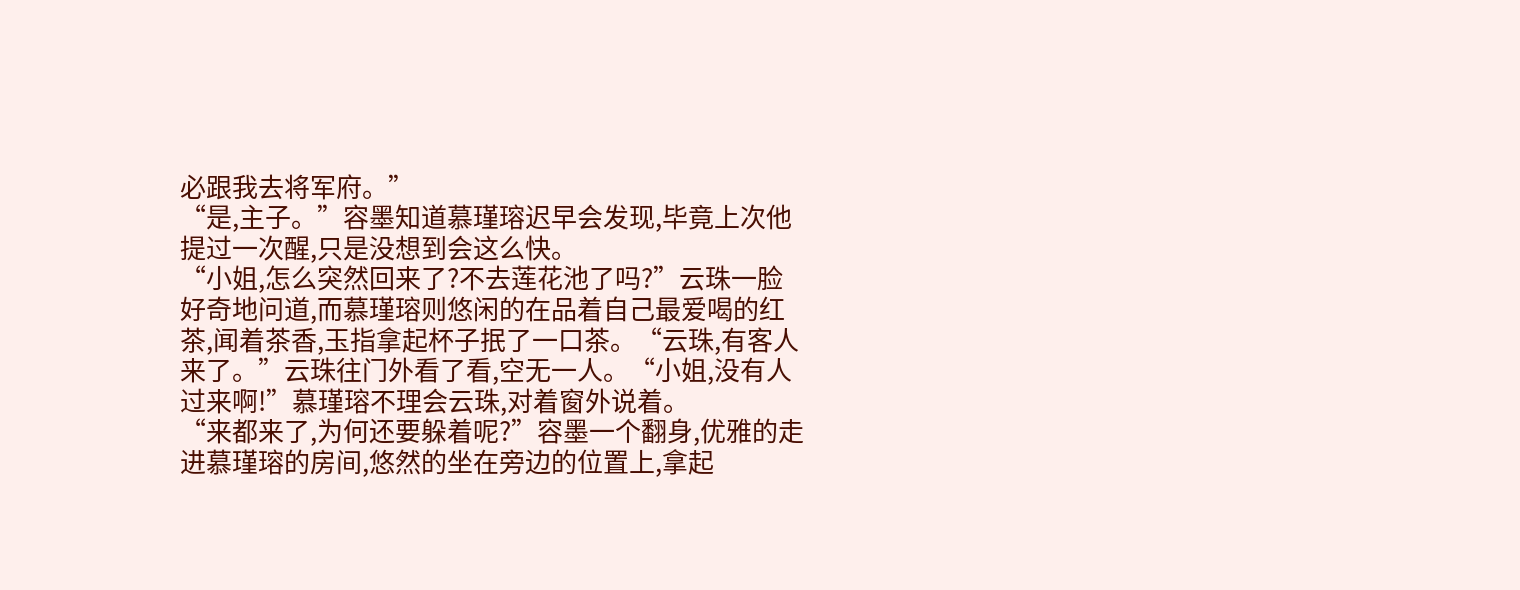必跟我去将军府。”
“是,主子。”容墨知道慕瑾瑢迟早会发现,毕竟上次他提过一次醒,只是没想到会这么快。
“小姐,怎么突然回来了?不去莲花池了吗?”云珠一脸好奇地问道,而慕瑾瑢则悠闲的在品着自己最爱喝的红茶,闻着茶香,玉指拿起杯子抿了一口茶。“云珠,有客人来了。”云珠往门外看了看,空无一人。“小姐,没有人过来啊!”慕瑾瑢不理会云珠,对着窗外说着。
“来都来了,为何还要躲着呢?”容墨一个翻身,优雅的走进慕瑾瑢的房间,悠然的坐在旁边的位置上,拿起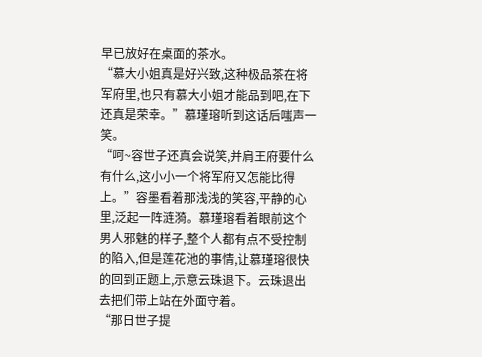早已放好在桌面的茶水。
“慕大小姐真是好兴致,这种极品茶在将军府里,也只有慕大小姐才能品到吧,在下还真是荣幸。”慕瑾瑢听到这话后嗤声一笑。
“呵~容世子还真会说笑,并肩王府要什么有什么,这小小一个将军府又怎能比得上。”容墨看着那浅浅的笑容,平静的心里,泛起一阵涟漪。慕瑾瑢看着眼前这个男人邪魅的样子,整个人都有点不受控制的陷入,但是莲花池的事情,让慕瑾瑢很快的回到正题上,示意云珠退下。云珠退出去把们带上站在外面守着。
“那日世子提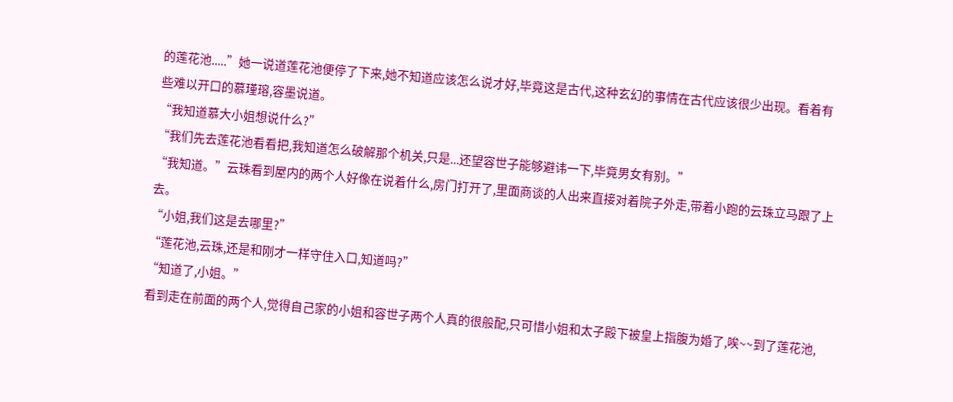的莲花池.....”她一说道莲花池便停了下来,她不知道应该怎么说才好,毕竟这是古代,这种玄幻的事情在古代应该很少出现。看着有些难以开口的慕瑾瑢,容墨说道。
“我知道慕大小姐想说什么?”
“我们先去莲花池看看把,我知道怎么破解那个机关,只是...还望容世子能够避讳一下,毕竟男女有别。”
“我知道。”云珠看到屋内的两个人好像在说着什么,房门打开了,里面商谈的人出来直接对着院子外走,带着小跑的云珠立马跟了上去。
“小姐,我们这是去哪里?”
“莲花池,云珠,还是和刚才一样守住入口,知道吗?”
“知道了,小姐。”
看到走在前面的两个人,觉得自己家的小姐和容世子两个人真的很般配,只可惜小姐和太子殿下被皇上指腹为婚了,唉~~到了莲花池,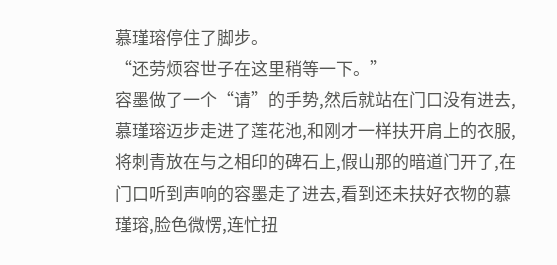慕瑾瑢停住了脚步。
“还劳烦容世子在这里稍等一下。”
容墨做了一个“请”的手势,然后就站在门口没有进去,慕瑾瑢迈步走进了莲花池,和刚才一样扶开肩上的衣服,将刺青放在与之相印的碑石上,假山那的暗道门开了,在门口听到声响的容墨走了进去,看到还未扶好衣物的慕瑾瑢,脸色微愣,连忙扭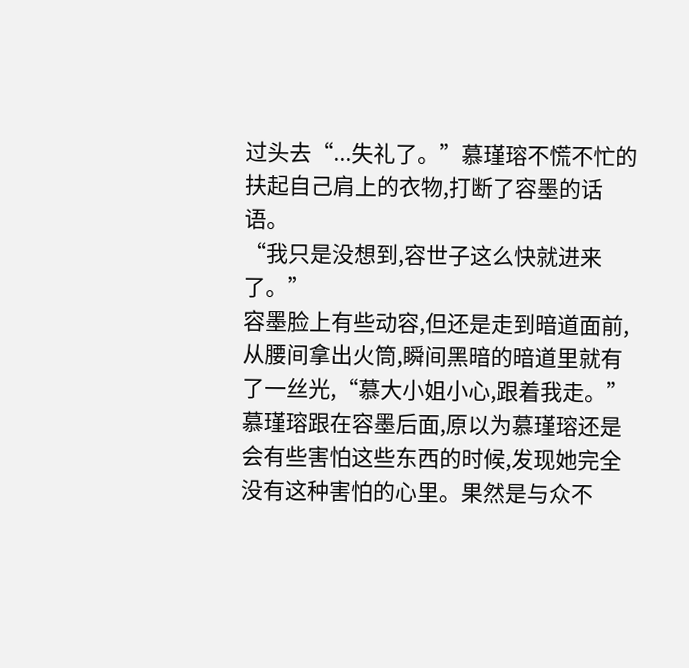过头去“...失礼了。”慕瑾瑢不慌不忙的扶起自己肩上的衣物,打断了容墨的话语。
“我只是没想到,容世子这么快就进来了。”
容墨脸上有些动容,但还是走到暗道面前,从腰间拿出火筒,瞬间黑暗的暗道里就有了一丝光,“慕大小姐小心,跟着我走。”
慕瑾瑢跟在容墨后面,原以为慕瑾瑢还是会有些害怕这些东西的时候,发现她完全没有这种害怕的心里。果然是与众不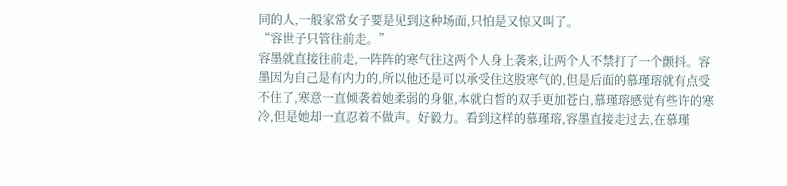同的人,一般家常女子要是见到这种场面,只怕是又惊又叫了。
“容世子只管往前走。”
容墨就直接往前走,一阵阵的寒气往这两个人身上袭来,让两个人不禁打了一个颤抖。容墨因为自己是有内力的,所以他还是可以承受住这股寒气的,但是后面的慕瑾瑢就有点受不住了,寒意一直倾袭着她柔弱的身躯,本就白皙的双手更加苍白,慕瑾瑢感觉有些许的寒冷,但是她却一直忍着不做声。好毅力。看到这样的慕瑾瑢,容墨直接走过去,在慕瑾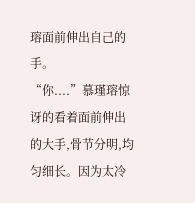瑢面前伸出自己的手。
“你....”慕瑾瑢惊讶的看着面前伸出的大手,骨节分明,均匀细长。因为太冷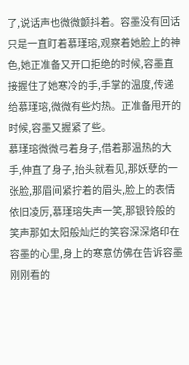了,说话声也微微颤抖着。容墨没有回话只是一直盯着慕瑾瑢,观察着她脸上的神色,她正准备又开口拒绝的时候,容墨直接握住了她寒冷的手,手掌的温度,传递给慕瑾瑢,微微有些灼热。正准备甩开的时候,容墨又握紧了些。
慕瑾瑢微微弓着身子,借着那温热的大手,伸直了身子,抬头就看见,那妖孽的一张脸,那眉间紧拧着的眉头,脸上的表情依旧凌厉,慕瑾瑢失声一笑,那银铃般的笑声那如太阳般灿烂的笑容深深烙印在容墨的心里,身上的寒意仿佛在告诉容墨刚刚看的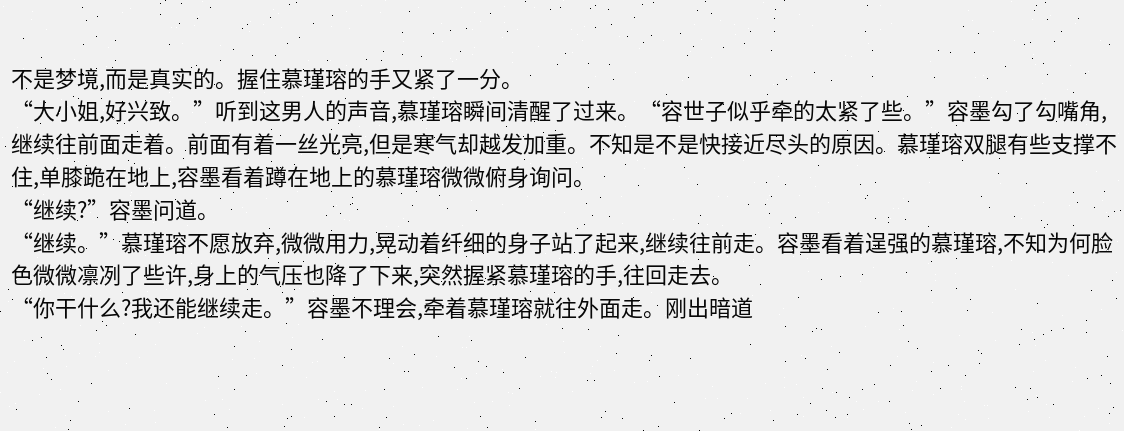不是梦境,而是真实的。握住慕瑾瑢的手又紧了一分。
“大小姐,好兴致。”听到这男人的声音,慕瑾瑢瞬间清醒了过来。“容世子似乎牵的太紧了些。”容墨勾了勾嘴角,继续往前面走着。前面有着一丝光亮,但是寒气却越发加重。不知是不是快接近尽头的原因。慕瑾瑢双腿有些支撑不住,单膝跪在地上,容墨看着蹲在地上的慕瑾瑢微微俯身询问。
“继续?”容墨问道。
“继续。”慕瑾瑢不愿放弃,微微用力,晃动着纤细的身子站了起来,继续往前走。容墨看着逞强的慕瑾瑢,不知为何脸色微微凛冽了些许,身上的气压也降了下来,突然握紧慕瑾瑢的手,往回走去。
“你干什么?我还能继续走。”容墨不理会,牵着慕瑾瑢就往外面走。刚出暗道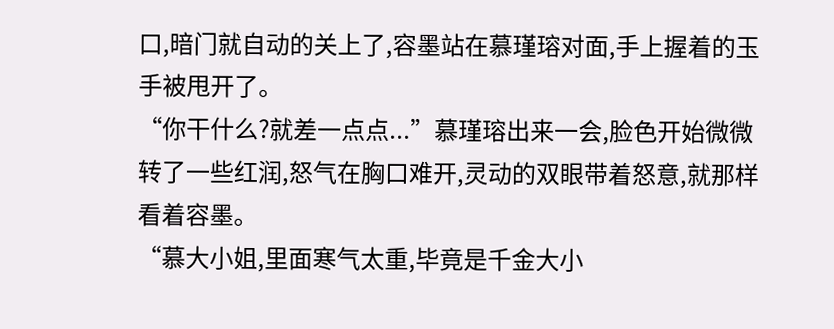口,暗门就自动的关上了,容墨站在慕瑾瑢对面,手上握着的玉手被甩开了。
“你干什么?就差一点点...”慕瑾瑢出来一会,脸色开始微微转了一些红润,怒气在胸口难开,灵动的双眼带着怒意,就那样看着容墨。
“慕大小姐,里面寒气太重,毕竟是千金大小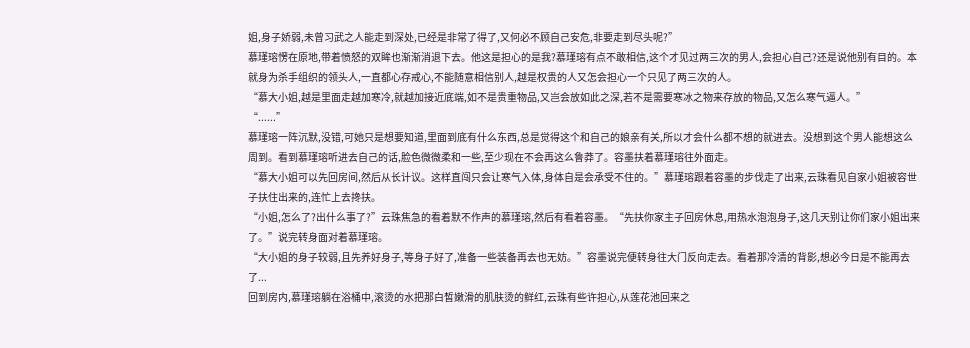姐,身子娇弱,未曾习武之人能走到深处,已经是非常了得了,又何必不顾自己安危,非要走到尽头呢?”
慕瑾瑢愣在原地,带着愤怒的双眸也渐渐消退下去。他这是担心的是我?慕瑾瑢有点不敢相信,这个才见过两三次的男人,会担心自己?还是说他别有目的。本就身为杀手组织的领头人,一直都心存戒心,不能随意相信别人,越是权贵的人又怎会担心一个只见了两三次的人。
“慕大小姐,越是里面走越加寒冷,就越加接近底端,如不是贵重物品,又岂会放如此之深,若不是需要寒冰之物来存放的物品,又怎么寒气逼人。”
“......”
慕瑾瑢一阵沉默,没错,可她只是想要知道,里面到底有什么东西,总是觉得这个和自己的娘亲有关,所以才会什么都不想的就进去。没想到这个男人能想这么周到。看到慕瑾瑢听进去自己的话,脸色微微柔和一些,至少现在不会再这么鲁莽了。容墨扶着慕瑾瑢往外面走。
“慕大小姐可以先回房间,然后从长计议。这样直闯只会让寒气入体,身体自是会承受不住的。”慕瑾瑢跟着容墨的步伐走了出来,云珠看见自家小姐被容世子扶住出来的,连忙上去搀扶。
“小姐,怎么了?出什么事了?”云珠焦急的看着默不作声的慕瑾瑢,然后有看着容墨。“先扶你家主子回房休息,用热水泡泡身子,这几天别让你们家小姐出来了。”说完转身面对着慕瑾瑢。
“大小姐的身子较弱,且先养好身子,等身子好了,准备一些装备再去也无妨。”容墨说完便转身往大门反向走去。看着那冷清的背影,想必今日是不能再去了...
回到房内,慕瑾瑢躺在浴桶中,滚烫的水把那白皙嫩滑的肌肤烫的鲜红,云珠有些许担心,从莲花池回来之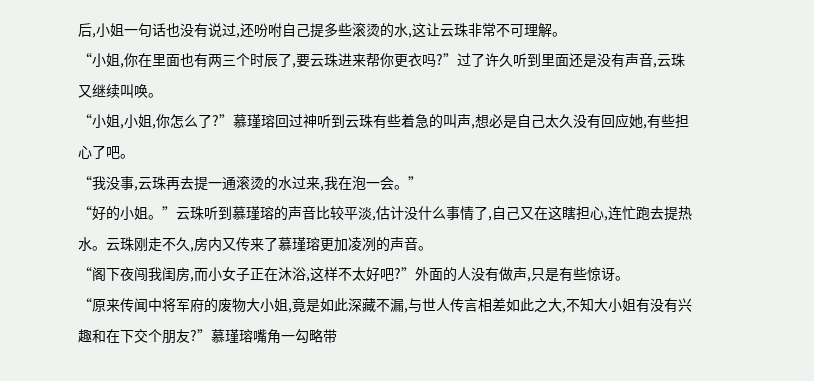后,小姐一句话也没有说过,还吩咐自己提多些滚烫的水,这让云珠非常不可理解。
“小姐,你在里面也有两三个时辰了,要云珠进来帮你更衣吗?”过了许久听到里面还是没有声音,云珠又继续叫唤。
“小姐,小姐,你怎么了?”慕瑾瑢回过神听到云珠有些着急的叫声,想必是自己太久没有回应她,有些担心了吧。
“我没事,云珠再去提一通滚烫的水过来,我在泡一会。”
“好的小姐。”云珠听到慕瑾瑢的声音比较平淡,估计没什么事情了,自己又在这瞎担心,连忙跑去提热水。云珠刚走不久,房内又传来了慕瑾瑢更加凌冽的声音。
“阁下夜闯我闺房,而小女子正在沐浴,这样不太好吧?”外面的人没有做声,只是有些惊讶。
“原来传闻中将军府的废物大小姐,竟是如此深藏不漏,与世人传言相差如此之大,不知大小姐有没有兴趣和在下交个朋友?”慕瑾瑢嘴角一勾略带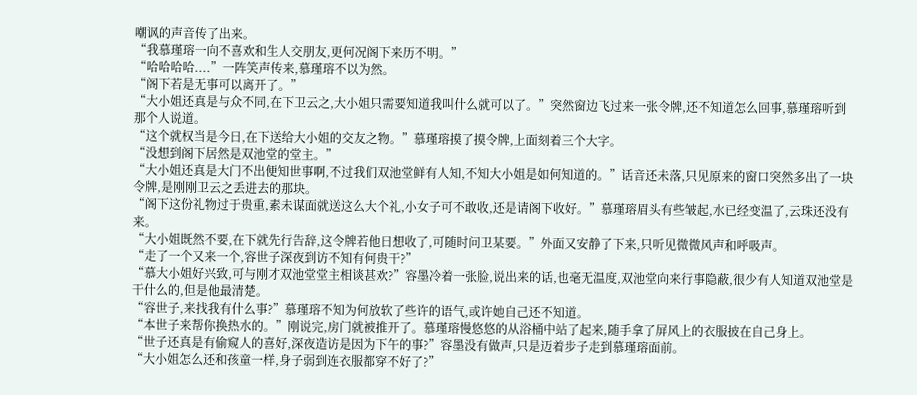嘲讽的声音传了出来。
“我慕瑾瑢一向不喜欢和生人交朋友,更何况阁下来历不明。”
“哈哈哈哈....”一阵笑声传来,慕瑾瑢不以为然。
“阁下若是无事可以离开了。”
“大小姐还真是与众不同,在下卫云之,大小姐只需要知道我叫什么就可以了。”突然窗边飞过来一张令牌,还不知道怎么回事,慕瑾瑢听到那个人说道。
“这个就权当是今日,在下送给大小姐的交友之物。”慕瑾瑢摸了摸令牌,上面刻着三个大字。
“没想到阁下居然是双池堂的堂主。”
“大小姐还真是大门不出便知世事啊,不过我们双池堂鲜有人知,不知大小姐是如何知道的。”话音还未落,只见原来的窗口突然多出了一块令牌,是刚刚卫云之丢进去的那块。
“阁下这份礼物过于贵重,素未谋面就送这么大个礼,小女子可不敢收,还是请阁下收好。”慕瑾瑢眉头有些皱起,水已经变温了,云珠还没有来。
“大小姐既然不要,在下就先行告辞,这令牌若他日想收了,可随时问卫某要。”外面又安静了下来,只听见微微风声和呼吸声。
“走了一个又来一个,容世子深夜到访不知有何贵干?”
“慕大小姐好兴致,可与刚才双池堂堂主相谈甚欢?”容墨冷着一张脸,说出来的话,也毫无温度,双池堂向来行事隐蔽,很少有人知道双池堂是干什么的,但是他最清楚。
“容世子,来找我有什么事?”慕瑾瑢不知为何放软了些许的语气,或许她自己还不知道。
“本世子来帮你换热水的。”刚说完,房门就被推开了。慕瑾瑢慢悠悠的从浴桶中站了起来,随手拿了屏风上的衣服披在自己身上。
“世子还真是有偷窥人的喜好,深夜造访是因为下午的事?”容墨没有做声,只是迈着步子走到慕瑾瑢面前。
“大小姐怎么还和孩童一样,身子弱到连衣服都穿不好了?”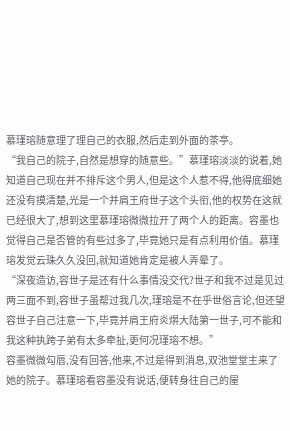慕瑾瑢随意理了理自己的衣服,然后走到外面的茶亭。
“我自己的院子,自然是想穿的随意些。”慕瑾瑢淡淡的说着,她知道自己现在并不排斥这个男人,但是这个人惹不得,他得底细她还没有摸清楚,光是一个并肩王府世子这个头衔,他的权势在这就已经很大了,想到这里慕瑾瑢微微拉开了两个人的距离。容墨也觉得自己是否管的有些过多了,毕竟她只是有点利用价值。慕瑾瑢发觉云珠久久没回,就知道她肯定是被人弄晕了。
“深夜造访,容世子是还有什么事情没交代?世子和我不过是见过两三面不到,容世子虽帮过我几次,瑾瑢是不在乎世俗言论,但还望容世子自己注意一下,毕竟并肩王府炎焺大陆第一世子,可不能和我这种执跨子弟有太多牵扯,更何况瑾瑢不想。”
容墨微微勾唇,没有回答,他来,不过是得到消息,双池堂堂主来了她的院子。慕瑾瑢看容墨没有说话,便转身往自己的屋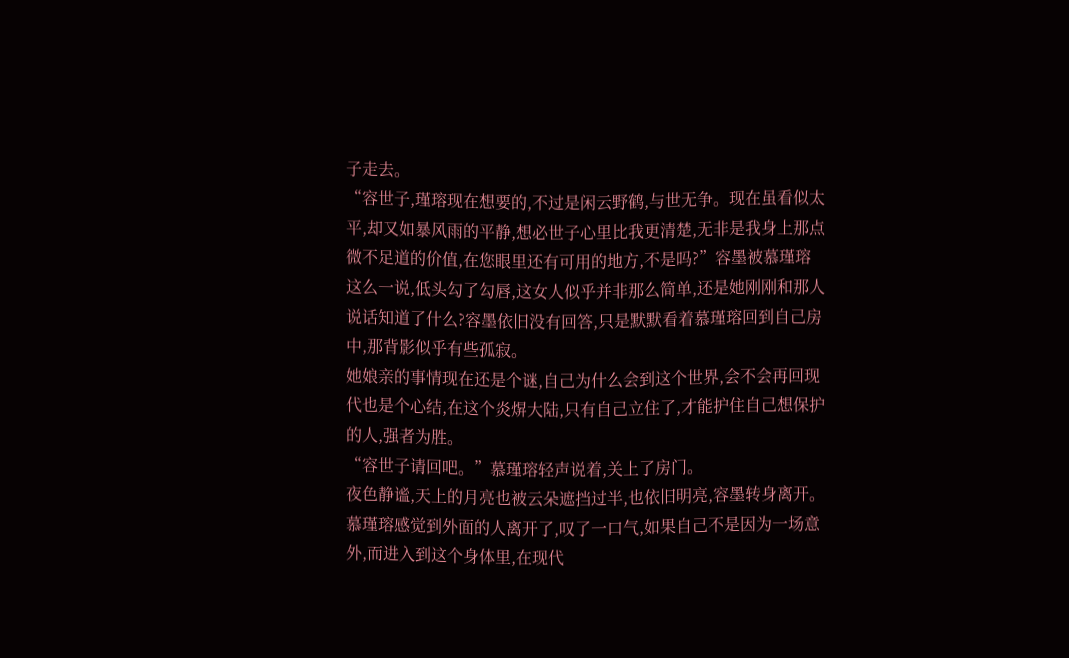子走去。
“容世子,瑾瑢现在想要的,不过是闲云野鹤,与世无争。现在虽看似太平,却又如暴风雨的平静,想必世子心里比我更清楚,无非是我身上那点微不足道的价值,在您眼里还有可用的地方,不是吗?”容墨被慕瑾瑢这么一说,低头勾了勾唇,这女人似乎并非那么简单,还是她刚刚和那人说话知道了什么?容墨依旧没有回答,只是默默看着慕瑾瑢回到自己房中,那背影似乎有些孤寂。
她娘亲的事情现在还是个谜,自己为什么会到这个世界,会不会再回现代也是个心结,在这个炎焺大陆,只有自己立住了,才能护住自己想保护的人,强者为胜。
“容世子请回吧。”慕瑾瑢轻声说着,关上了房门。
夜色静谧,天上的月亮也被云朵遮挡过半,也依旧明亮,容墨转身离开。慕瑾瑢感觉到外面的人离开了,叹了一口气,如果自己不是因为一场意外,而进入到这个身体里,在现代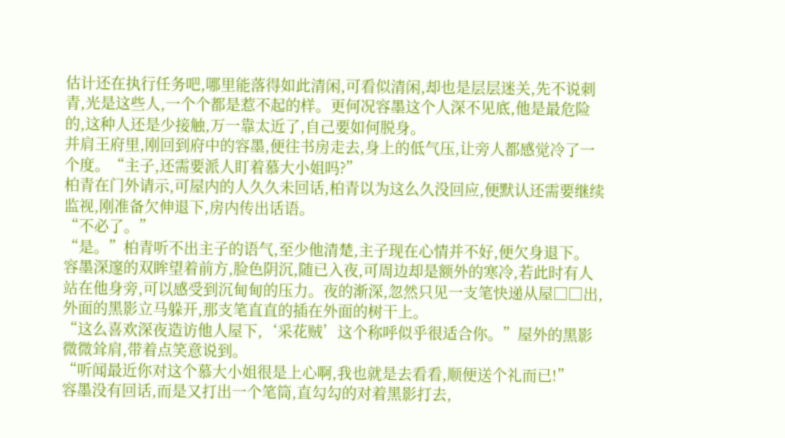估计还在执行任务吧,哪里能落得如此清闲,可看似清闲,却也是层层迷关,先不说刺青,光是这些人,一个个都是惹不起的样。更何况容墨这个人深不见底,他是最危险的,这种人还是少接触,万一靠太近了,自己要如何脱身。
并肩王府里,刚回到府中的容墨,便往书房走去,身上的低气压,让旁人都感觉冷了一个度。“主子,还需要派人盯着慕大小姐吗?”
柏青在门外请示,可屋内的人久久未回话,柏青以为这么久没回应,便默认还需要继续监视,刚准备欠伸退下,房内传出话语。
“不必了。”
“是。”柏青听不出主子的语气,至少他清楚,主子现在心情并不好,便欠身退下。
容墨深邃的双眸望着前方,脸色阴沉,随已入夜,可周边却是额外的寒冷,若此时有人站在他身旁,可以感受到沉甸甸的压力。夜的渐深,忽然只见一支笔快递从屋□□出,外面的黑影立马躲开,那支笔直直的插在外面的树干上。
“这么喜欢深夜造访他人屋下,‘采花贼’这个称呼似乎很适合你。”屋外的黑影微微耸肩,带着点笑意说到。
“听闻最近你对这个慕大小姐很是上心啊,我也就是去看看,顺便送个礼而已!”
容墨没有回话,而是又打出一个笔筒,直勾勾的对着黑影打去,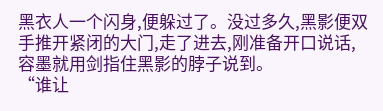黑衣人一个闪身,便躲过了。没过多久,黑影便双手推开紧闭的大门,走了进去,刚准备开口说话,容墨就用剑指住黑影的脖子说到。
“谁让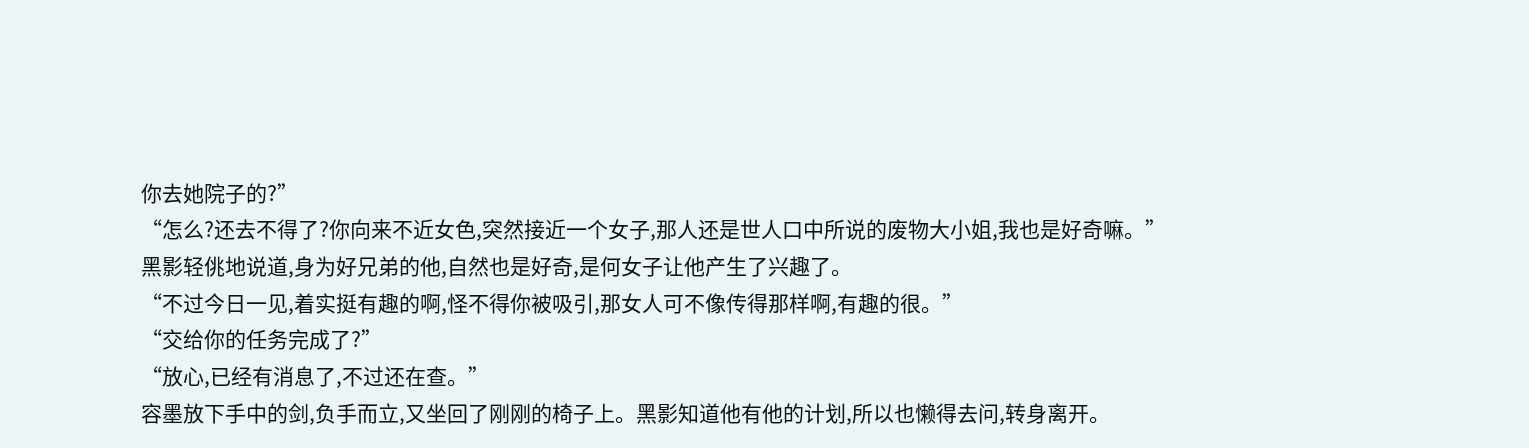你去她院子的?”
“怎么?还去不得了?你向来不近女色,突然接近一个女子,那人还是世人口中所说的废物大小姐,我也是好奇嘛。”黑影轻佻地说道,身为好兄弟的他,自然也是好奇,是何女子让他产生了兴趣了。
“不过今日一见,着实挺有趣的啊,怪不得你被吸引,那女人可不像传得那样啊,有趣的很。”
“交给你的任务完成了?”
“放心,已经有消息了,不过还在查。”
容墨放下手中的剑,负手而立,又坐回了刚刚的椅子上。黑影知道他有他的计划,所以也懒得去问,转身离开。